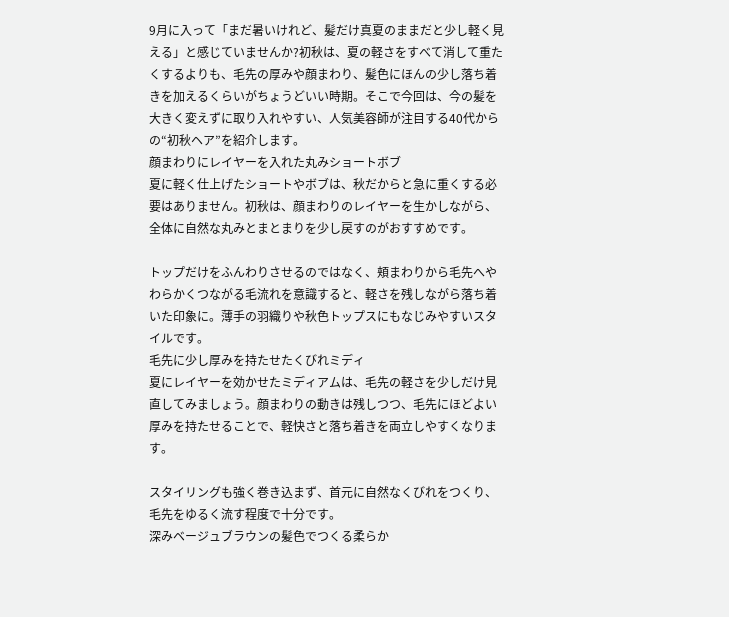9月に入って「まだ暑いけれど、髪だけ真夏のままだと少し軽く見える」と感じていませんか?初秋は、夏の軽さをすべて消して重たくするよりも、毛先の厚みや顔まわり、髪色にほんの少し落ち着きを加えるくらいがちょうどいい時期。そこで今回は、今の髪を大きく変えずに取り入れやすい、人気美容師が注目する40代からの“初秋ヘア”を紹介します。
顔まわりにレイヤーを入れた丸みショートボブ
夏に軽く仕上げたショートやボブは、秋だからと急に重くする必要はありません。初秋は、顔まわりのレイヤーを生かしながら、全体に自然な丸みとまとまりを少し戻すのがおすすめです。

トップだけをふんわりさせるのではなく、頬まわりから毛先へやわらかくつながる毛流れを意識すると、軽さを残しながら落ち着いた印象に。薄手の羽織りや秋色トップスにもなじみやすいスタイルです。
毛先に少し厚みを持たせたくびれミディ
夏にレイヤーを効かせたミディアムは、毛先の軽さを少しだけ見直してみましょう。顔まわりの動きは残しつつ、毛先にほどよい厚みを持たせることで、軽快さと落ち着きを両立しやすくなります。

スタイリングも強く巻き込まず、首元に自然なくびれをつくり、毛先をゆるく流す程度で十分です。
深みベージュブラウンの髪色でつくる柔らか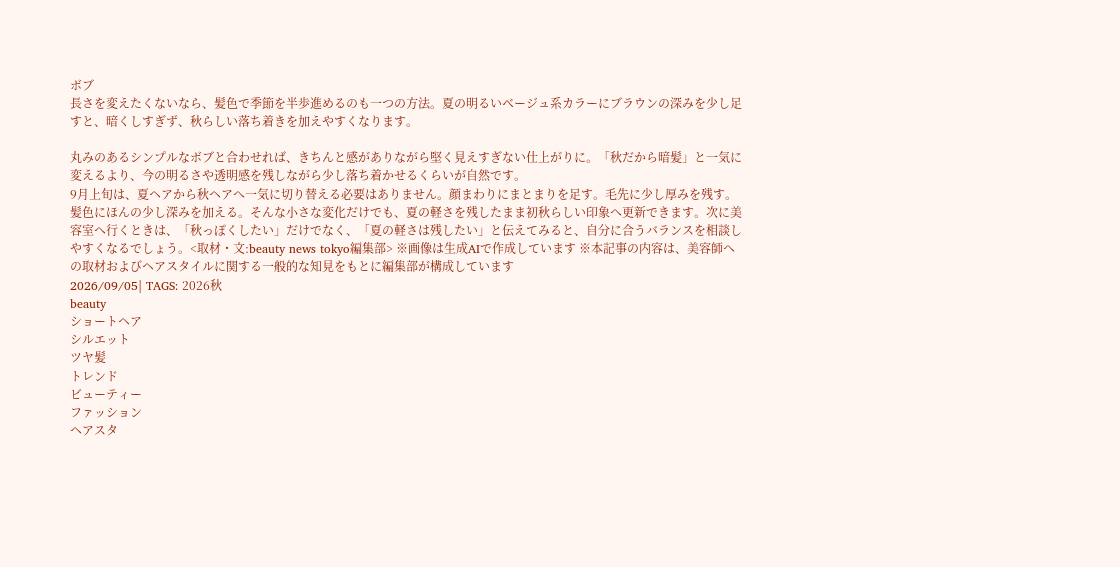ボブ
長さを変えたくないなら、髪色で季節を半歩進めるのも一つの方法。夏の明るいベージュ系カラーにブラウンの深みを少し足すと、暗くしすぎず、秋らしい落ち着きを加えやすくなります。

丸みのあるシンプルなボブと合わせれば、きちんと感がありながら堅く見えすぎない仕上がりに。「秋だから暗髪」と一気に変えるより、今の明るさや透明感を残しながら少し落ち着かせるくらいが自然です。
9月上旬は、夏ヘアから秋ヘアへ一気に切り替える必要はありません。顔まわりにまとまりを足す。毛先に少し厚みを残す。髪色にほんの少し深みを加える。そんな小さな変化だけでも、夏の軽さを残したまま初秋らしい印象へ更新できます。次に美容室へ行くときは、「秋っぽくしたい」だけでなく、「夏の軽さは残したい」と伝えてみると、自分に合うバランスを相談しやすくなるでしょう。<取材・文:beauty news tokyo編集部> ※画像は生成AIで作成しています ※本記事の内容は、美容師への取材およびヘアスタイルに関する一般的な知見をもとに編集部が構成しています
2026/09/05| TAGS: 2026秋
beauty
ショートヘア
シルエット
ツヤ髪
トレンド
ビューティー
ファッション
ヘアスタ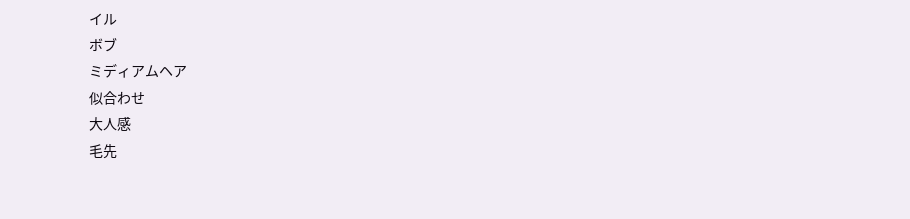イル
ボブ
ミディアムヘア
似合わせ
大人感
毛先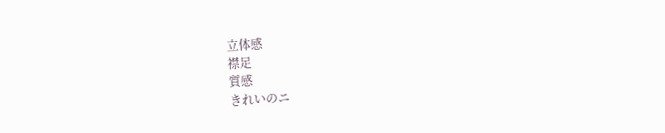立体感
襟足
質感
きれいのニ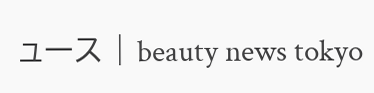ュース | beauty news tokyo